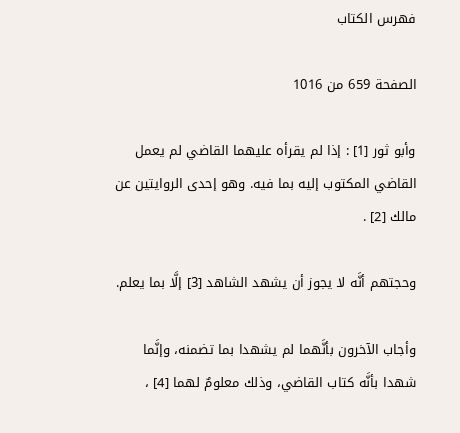فهرس الكتاب

الصفحة 659 من 1016

وأبو ثور [1] : إذا لم يقرأه عليهما القاضي لم يعمل القاضي المكتوب إليه بما فيه. وهو إحدى الروايتين عن مالك [2] .

وحجتهم أنَّه لا يجوز أن يشهد الشاهد [3] إلَّا بما يعلم.

وأجاب الآخرون بأنَّهما لم يشهدا بما تضمنه، وإنَّما شهدا بأنَّه كتاب القاضي، وذلك معلومٌ لهما [4] ،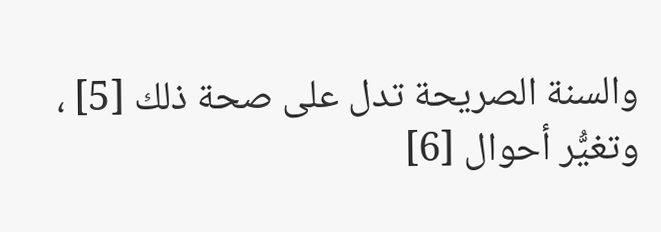والسنة الصريحة تدل على صحة ذلك [5] ، وتغيُّر أحوال [6]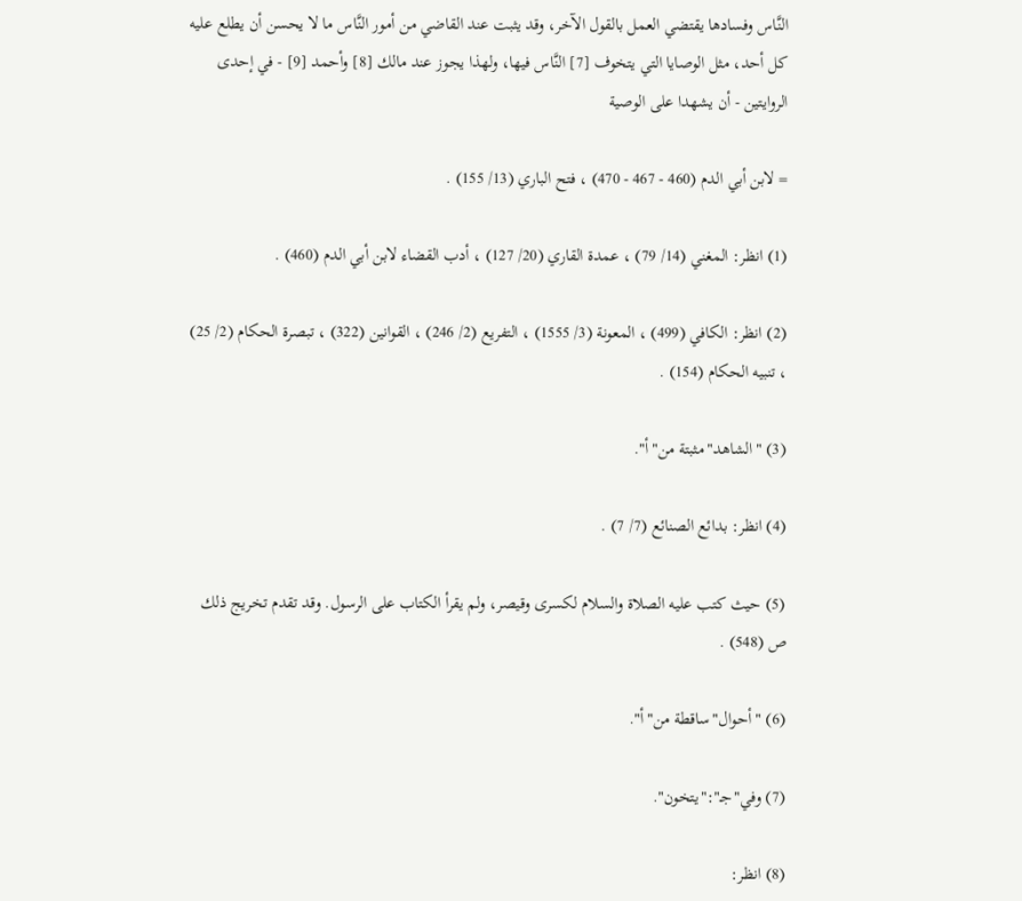النَّاس وفسادها يقتضي العمل بالقول الآخر، وقد يثبت عند القاضي من أمور النَّاس ما لا يحسن أن يطلع عليه كل أحد، مثل الوصايا التي يتخوف [7] النَّاس فيها، ولهذا يجوز عند مالك [8] وأحمد [9] - في إحدى الروايتين - أن يشهدا على الوصية

= لابن أبي الدم (460 - 467 - 470) ، فتح الباري (13/ 155) .

(1) انظر: المغني (14/ 79) ، عمدة القاري (20/ 127) ، أدب القضاء لابن أبي الدم (460) .

(2) انظر: الكافي (499) ، المعونة (3/ 1555) ، التفريع (2/ 246) ، القوانين (322) ، تبصرة الحكام (2/ 25) ، تنبيه الحكام (154) .

(3) "الشاهد"مثبتة من"أ".

(4) انظر: بدائع الصنائع (7/ 7) .

(5) حيث كتب عليه الصلاة والسلام لكسرى وقيصر، ولم يقرأ الكتاب على الرسول. وقد تقدم تخريج ذلك ص (548) .

(6) "أحوال"ساقطة من"أ".

(7) وفي"جـ":"يتخون".

(8) انظر: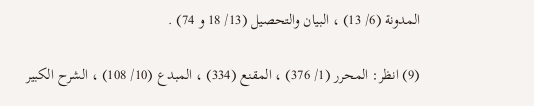المدونة (6/ 13) ، البيان والتحصيل (13/ 18 و 74) .

(9) انظر: المحرر (1/ 376) ، المقنع (334) ، المبدع (10/ 108) ، الشرح الكبير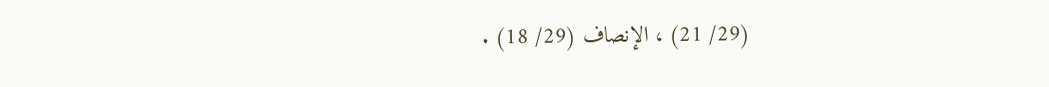(29/ 21) ، الإنصاف (29/ 18) .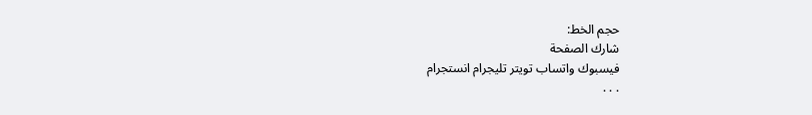حجم الخط:
شارك الصفحة
فيسبوك واتساب تويتر تليجرام انستجرام
. . .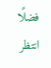فضلًا انتظر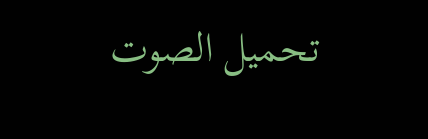تحميل الصوت